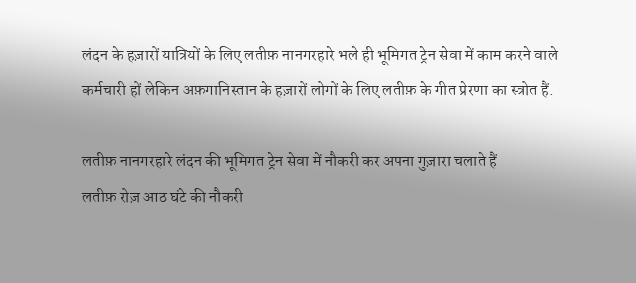लंदन के हज़ारों यात्रियों के लिए लतीफ़ नानगरहारे भले ही भूमिगत ट्रेन सेवा में काम करने वाले कर्मचारी हों लेकिन अफ़गानिस्तान के हज़ारों लोगों के लिए लतीफ़ के गीत प्रेरणा का स्त्रोत हैं.

लतीफ़ नानगरहारे लंदन की भूमिगत ट्रेन सेवा में नौकरी कर अपना गुज़ारा चलाते हैं
लतीफ़ रोज़ आठ घंटे की नौकरी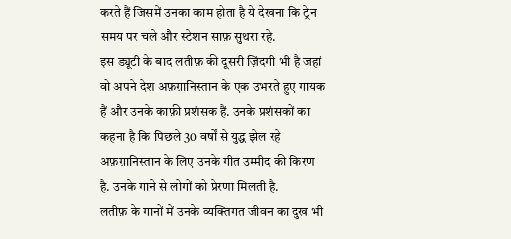करते हैं जिसमें उनका काम होता है ये देखना कि ट्रेन समय पर चले और स्टेशन साफ़ सुथरा रहे.
इस ड्यूटी के बाद लतीफ़ की दूसरी ज़िंदगी भी है जहां वो अपने देश अफ़ग़ानिस्तान के एक उभरते हुए गायक हैं और उनके काफ़ी प्रशंसक हैं. उनके प्रशंसकों का कहना है कि पिछले 30 वर्षों से युद्ध झेल रहे अफ़ग़ानिस्तान के लिए उनके गीत उम्मीद की किरण है. उनके गाने से लोगों को प्रेरणा मिलती है.
लतीफ़ के गानों में उनके व्यक्तिगत जीवन का दुख भी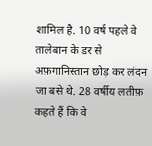शामिल है. 10 वर्ष पहले वे तालेबान के डर से अफ़गानिस्तान छोड़ कर लंदन जा बसे थे. 28 वर्षीय लतीफ़ कहते हैं कि वे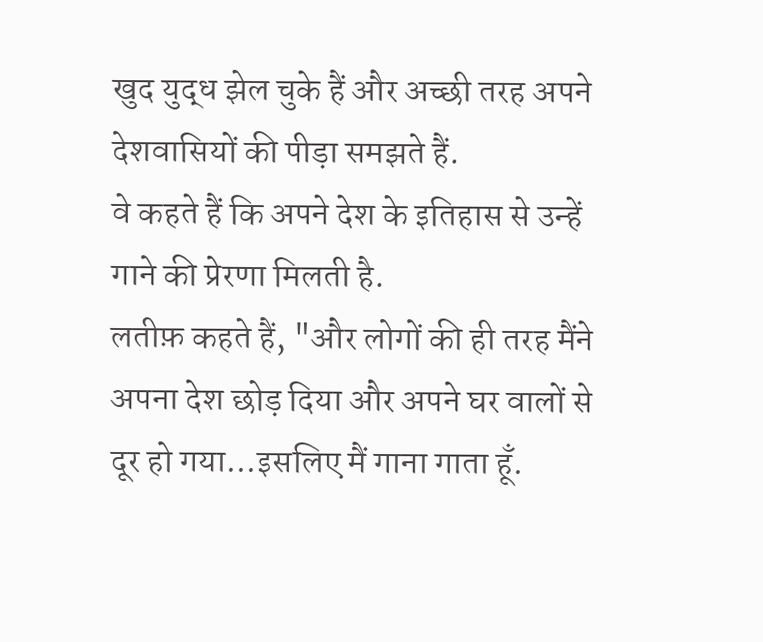खुद युद्ध झेल चुके हैं और अच्छी तरह अपने देशवासियों की पीड़ा समझते हैं.
वे कहते हैं कि अपने देश के इतिहास से उन्हें गाने की प्रेरणा मिलती है.
लतीफ़ कहते हैं, "और लोगों की ही तरह मैंने अपना देश छोड़ दिया और अपने घर वालों से दूर हो गया...इसलिए मैं गाना गाता हूँ.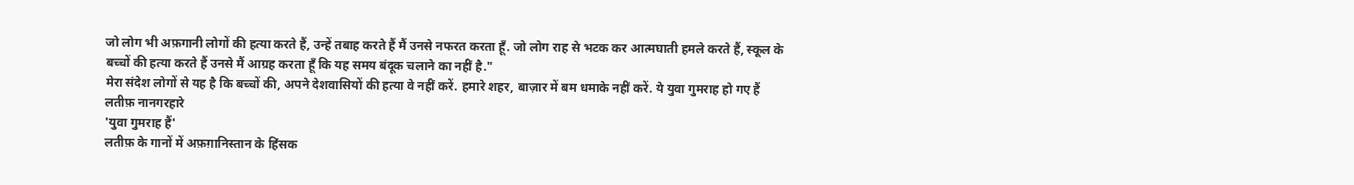जो लोग भी अफ़गानी लोगों की हत्या करते हैं, उन्हें तबाह करते हैं मैं उनसे नफरत करता हूँ. जो लोग राह से भटक कर आत्मघाती हमले करते हैं, स्कूल के बच्चों की हत्या करते हैं उनसे मैं आग्रह करता हूँ कि यह समय बंदूक चलाने का नहीं है."
मेरा संदेश लोगों से यह है कि बच्चों की, अपने देशवासियों की हत्या वे नहीं करें. हमारे शहर, बाज़ार में बम धमाके नहीं करें. ये युवा गुमराह हो गए हैं
लतीफ़ नानगरहारे
'युवा गुमराह हैं'
लतीफ़ के गानों में अफ़ग़ानिस्तान के हिंसक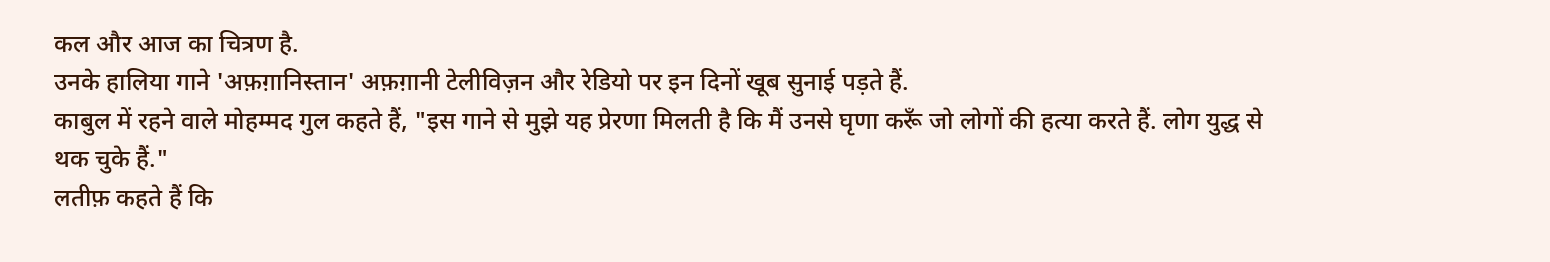कल और आज का चित्रण है.
उनके हालिया गाने 'अफ़ग़ानिस्तान' अफ़ग़ानी टेलीविज़न और रेडियो पर इन दिनों खूब सुनाई पड़ते हैं.
काबुल में रहने वाले मोहम्मद गुल कहते हैं, "इस गाने से मुझे यह प्रेरणा मिलती है कि मैं उनसे घृणा करूँ जो लोगों की हत्या करते हैं. लोग युद्ध से थक चुके हैं."
लतीफ़ कहते हैं कि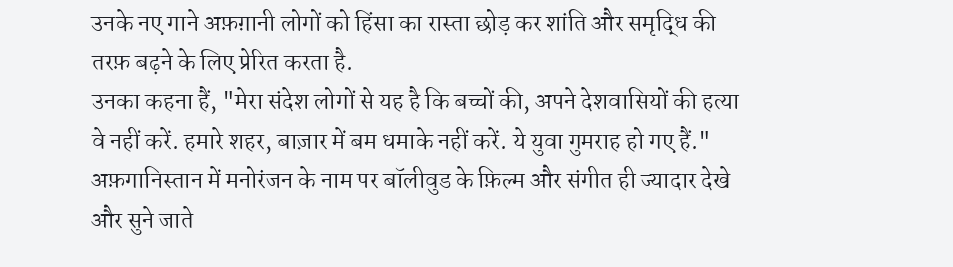उनके नए गाने अफ़ग़ानी लोगों को हिंसा का रास्ता छोड़ कर शांति और समृद्धि की तरफ़ बढ़ने के लिए प्रेरित करता है.
उनका कहना हैं, "मेरा संदेश लोगों से यह है कि बच्चों की, अपने देशवासियों की हत्या वे नहीं करें. हमारे शहर, बाज़ार में बम धमाके नहीं करें. ये युवा गुमराह हो गए हैं."
अफ़गानिस्तान में मनोरंजन के नाम पर बॉलीवुड के फ़िल्म और संगीत ही ज्यादार देखे और सुने जाते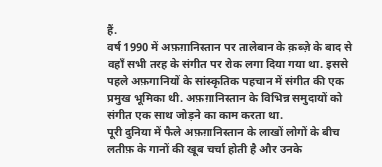हैं.
वर्ष 1990 में अफ़ग़ानिस्तान पर तालेबान के क़ब्ज़े के बाद से वहाँ सभी तरह के संगीत पर रोक लगा दिया गया था. इससे पहले अफ़गानियों के सांस्कृतिक पहचान में संगीत की एक प्रमुख भूमिका थी. अफ़ग़ानिस्तान के विभिन्न समुदायों को संगीत एक साथ जोड़ने का काम करता था.
पूरी दुनिया में फैले अफ़ग़ानिस्तान के लाखों लोगों के बीच लतीफ़ के गानों की खूब चर्चा होती है और उनके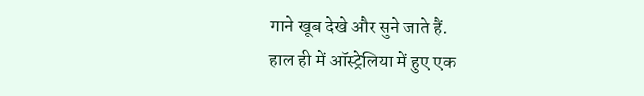गाने खूब देखे और सुने जाते हैं.
हाल ही में ऑस्ट्रेलिया में हुए एक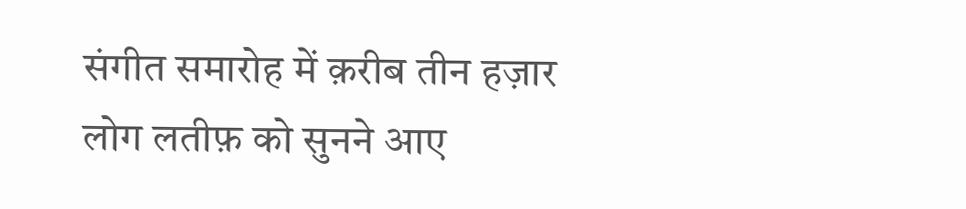संगीत समारोह में क़रीब तीन हज़ार लोग लतीफ़ को सुनने आए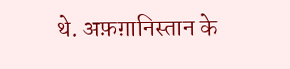थे. अफ़ग़ानिस्तान के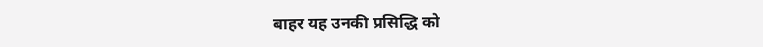बाहर यह उनकी प्रसिद्धि को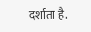दर्शाता है.